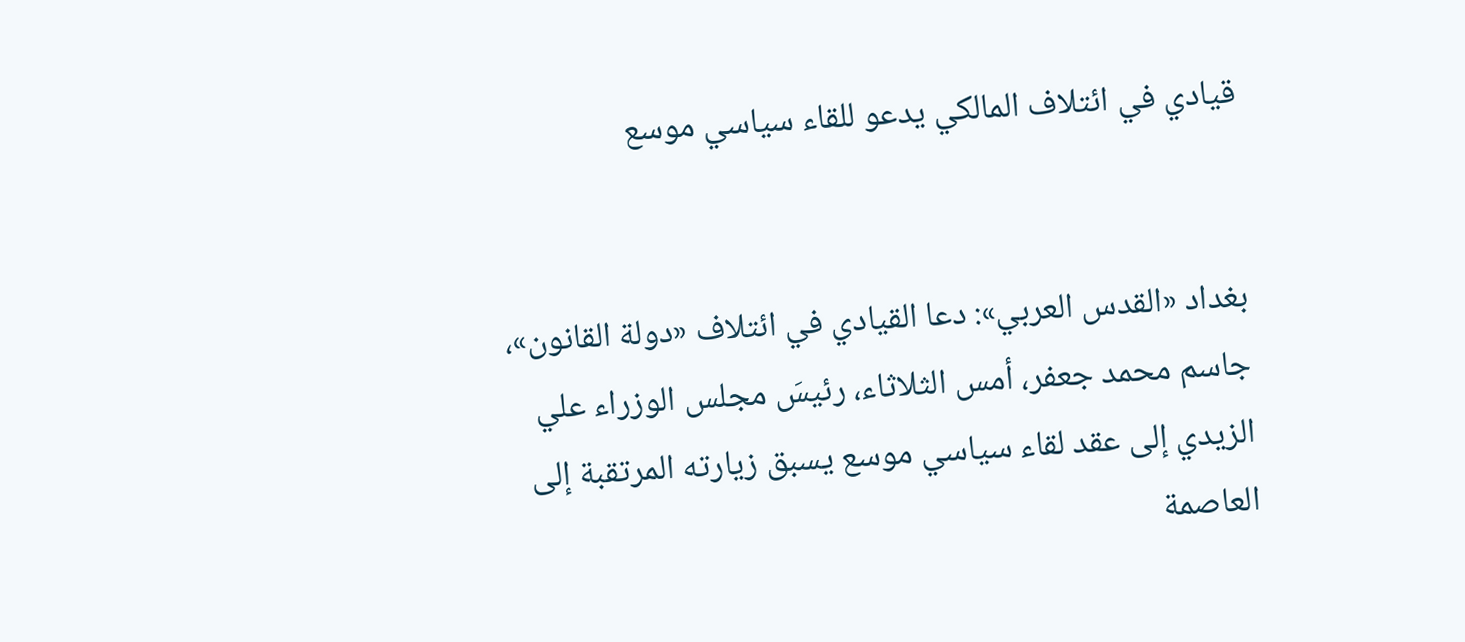قيادي في ائتلاف المالكي يدعو للقاء سياسي موسع


بغداد «القدس العربي»: دعا القيادي في ائتلاف «دولة القانون»، جاسم محمد جعفر، أمس الثلاثاء، رئيسَ مجلس الوزراء علي الزيدي إلى عقد لقاء سياسي موسع يسبق زيارته المرتقبة إلى العاصمة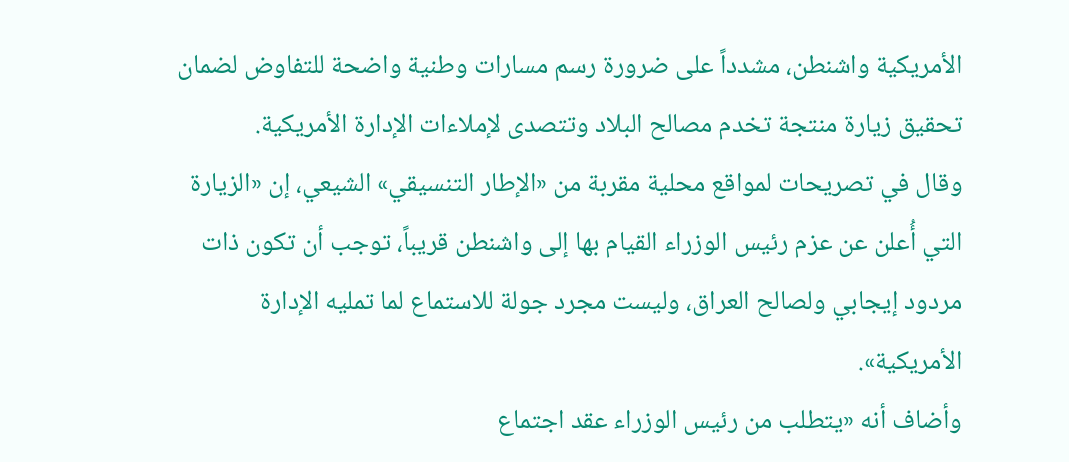الأمريكية واشنطن، مشدداً على ضرورة رسم مسارات وطنية واضحة للتفاوض لضمان تحقيق زيارة منتجة تخدم مصالح البلاد وتتصدى لإملاءات الإدارة الأمريكية.
وقال في تصريحات لمواقع محلية مقربة من «الإطار التنسيقي» الشيعي، إن «الزيارة التي أُعلن عن عزم رئيس الوزراء القيام بها إلى واشنطن قريباً، توجب أن تكون ذات مردود إيجابي ولصالح العراق، وليست مجرد جولة للاستماع لما تمليه الإدارة الأمريكية».
وأضاف أنه «يتطلب من رئيس الوزراء عقد اجتماع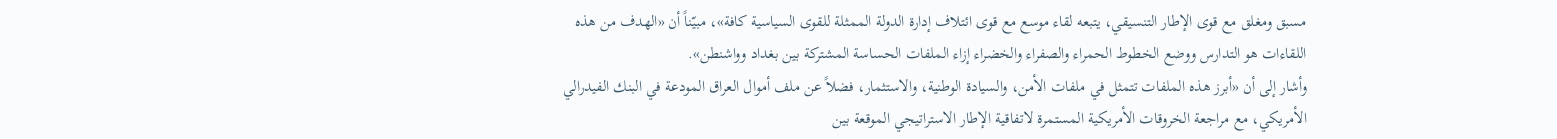مسبق ومغلق مع قوى الإطار التنسيقي، يتبعه لقاء موسع مع قوى ائتلاف إدارة الدولة الممثلة للقوى السياسية كافة»، مبيّناً أن «الهدف من هذه اللقاءات هو التدارس ووضع الخطوط الحمراء والصفراء والخضراء إزاء الملفات الحساسة المشتركة بين بغداد وواشنطن».
وأشار إلى أن «أبرز هذه الملفات تتمثل في ملفات الأمن، والسيادة الوطنية، والاستثمار، فضلاً عن ملف أموال العراق المودعة في البنك الفيدرالي الأمريكي، مع مراجعة الخروقات الأمريكية المستمرة لاتفاقية الإطار الاستراتيجي الموقعة بين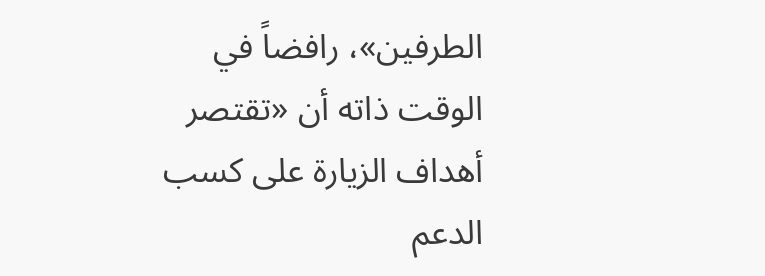الطرفين»، رافضاً في الوقت ذاته أن «تقتصر أهداف الزيارة على كسب الدعم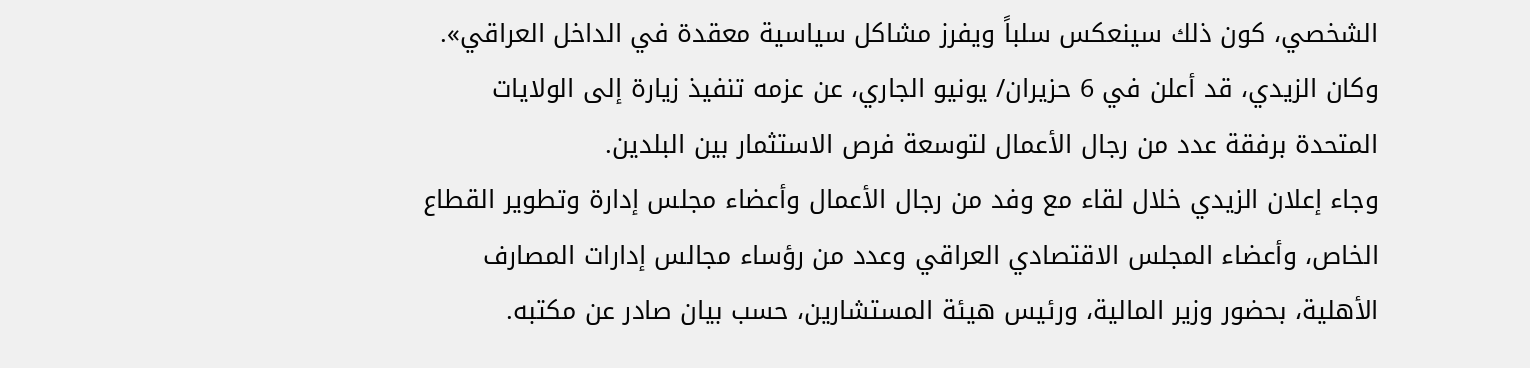الشخصي، كون ذلك سينعكس سلباً ويفرز مشاكل سياسية معقدة في الداخل العراقي».
وكان الزيدي، قد أعلن في 6 حزيران/ يونيو الجاري، عن عزمه تنفيذ زيارة إلى الولايات المتحدة برفقة عدد من رجال الأعمال لتوسعة فرص الاستثمار بين البلدين.
وجاء إعلان الزيدي خلال لقاء مع وفد من رجال الأعمال وأعضاء مجلس إدارة وتطوير القطاع الخاص، وأعضاء المجلس الاقتصادي العراقي وعدد من رؤساء مجالس إدارات المصارف الأهلية، بحضور وزير المالية، ورئيس هيئة المستشارين، حسب بيان صادر عن مكتبه.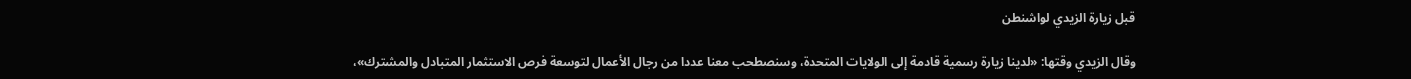قبل زيارة الزيدي لواشنطن

وقال الزيدي وقتها: «لدينا زيارة رسمية قادمة إلى الولايات المتحدة، وسنصطحب معنا عددا من رجال الأعمال لتوسعة فرص الاستثمار المتبادل والمشترك»،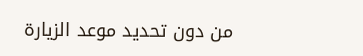من دون تحديد موعد الزيارة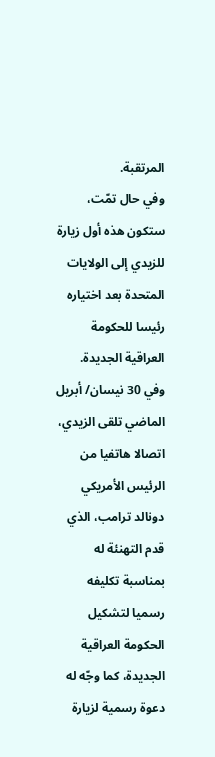المرتقبة.
وفي حال تمّت، ستكون هذه أول زيارة للزيدي إلى الولايات المتحدة بعد اختياره رئيسا للحكومة العراقية الجديدة.
وفي 30 نيسان/ أبريل الماضي تلقى الزيدي، اتصالا هاتفيا من الرئيس الأمريكي دونالد ترامب، الذي قدم التهنئة له بمناسبة تكليفه رسميا لتشكيل الحكومة العراقية الجديدة، كما وجّه له دعوة رسمية لزيارة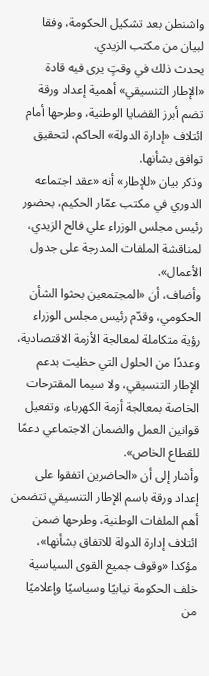واشنطن بعد تشكيل الحكومة، وفقا لبيان من مكتب الزيدي.
يحدث ذلك في وقتٍ يرى فيه قادة «الإطار التنسيقي» أهمية إعداد ورقة تضم أبرز القضايا الوطنية، وطرحها أمام ائتلاف «إدارة الدولة» الحاكم، لتحقيق توافق بشأنها.
وذكر بيان «للإطار» أنه «عقد اجتماعه الدوري في مكتب عمّار الحكيم، بحضور رئيس مجلس الوزراء علي فالح الزيدي، لمناقشة الملفات المدرجة على جدول الأعمال».
وأضاف، أن «المجتمعين بحثوا الشأن الحكومي، وقدّم رئيس مجلس الوزراء رؤية متكاملة لمعالجة الأزمة الاقتصادية، وعددًا من الحلول التي حظيت بدعم الإطار التنسيقي، ولا سيما المقترحات الخاصة بمعالجة أزمة الكهرباء، وتفعيل قوانين العمل والضمان الاجتماعي دعمًا للقطاع الخاص».
وأشار إلى أن «الحاضرين اتفقوا على إعداد ورقة باسم الإطار التنسيقي تتضمن أهم الملفات الوطنية، وطرحها ضمن ائتلاف إدارة الدولة للاتفاق بشأنها»، مؤكدا «وقوف جميع القوى السياسية خلف الحكومة نيابيًا وسياسيًا وإعلاميًا من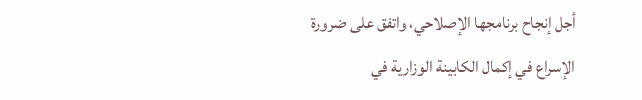أجل إنجاح برنامجها الإصلاحي، واتفق على ضرورة الإسراع في إكمال الكابينة الوزارية في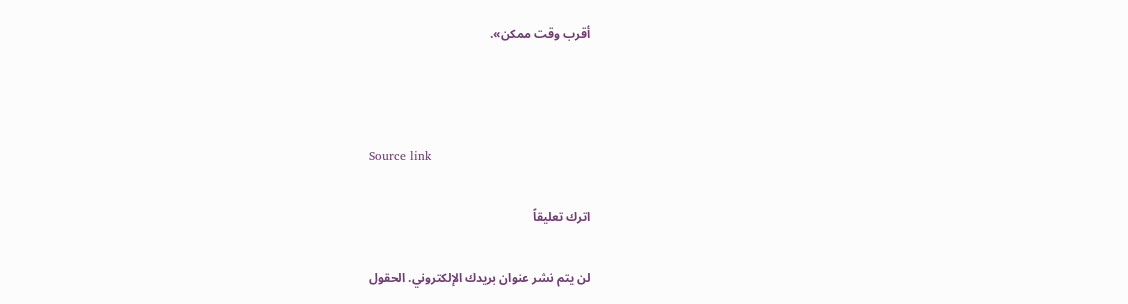أقرب وقت ممكن».



Source link

اترك تعليقاً

لن يتم نشر عنوان بريدك الإلكتروني. الحقول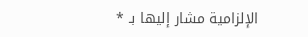الإلزامية مشار إليها بـ *